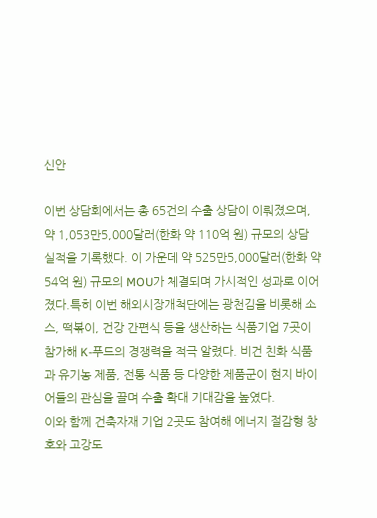신안

이번 상담회에서는 총 65건의 수출 상담이 이뤄졌으며, 약 1,053만5,000달러(한화 약 110억 원) 규모의 상담 실적을 기록했다. 이 가운데 약 525만5,000달러(한화 약 54억 원) 규모의 MOU가 체결되며 가시적인 성과로 이어졌다.특히 이번 해외시장개척단에는 광천김을 비롯해 소스, 떡볶이, 건강 간편식 등을 생산하는 식품기업 7곳이 참가해 K-푸드의 경쟁력을 적극 알렸다. 비건 친화 식품과 유기농 제품, 전통 식품 등 다양한 제품군이 현지 바이어들의 관심을 끌며 수출 확대 기대감을 높였다.
이와 함께 건축자재 기업 2곳도 참여해 에너지 절감형 창호와 고강도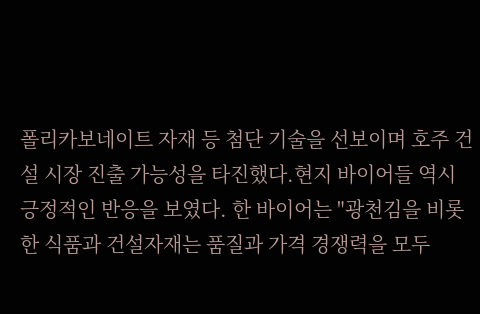폴리카보네이트 자재 등 첨단 기술을 선보이며 호주 건설 시장 진출 가능성을 타진했다.현지 바이어들 역시 긍정적인 반응을 보였다. 한 바이어는 "광천김을 비롯한 식품과 건설자재는 품질과 가격 경쟁력을 모두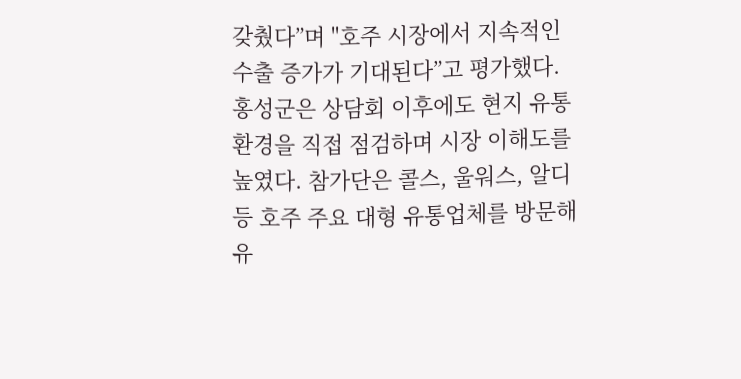갖췄다”며 "호주 시장에서 지속적인 수출 증가가 기대된다”고 평가했다.
홍성군은 상담회 이후에도 현지 유통 환경을 직접 점검하며 시장 이해도를 높였다. 참가단은 콜스, 울워스, 알디 등 호주 주요 대형 유통업체를 방문해 유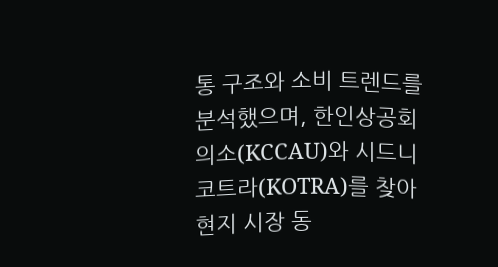통 구조와 소비 트렌드를 분석했으며, 한인상공회의소(KCCAU)와 시드니 코트라(KOTRA)를 찾아 현지 시장 동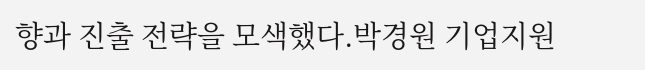향과 진출 전략을 모색했다.박경원 기업지원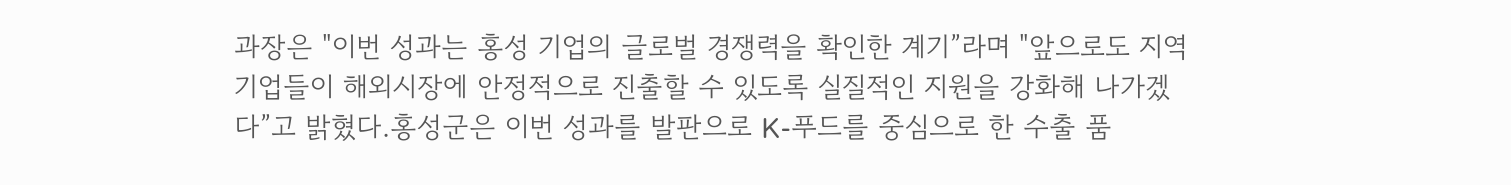과장은 "이번 성과는 홍성 기업의 글로벌 경쟁력을 확인한 계기”라며 "앞으로도 지역 기업들이 해외시장에 안정적으로 진출할 수 있도록 실질적인 지원을 강화해 나가겠다”고 밝혔다.홍성군은 이번 성과를 발판으로 K-푸드를 중심으로 한 수출 품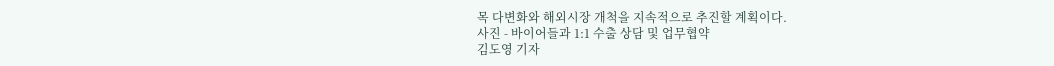목 다변화와 해외시장 개척을 지속적으로 추진할 계획이다.
사진 - 바이어들과 1:1 수출 상담 및 업무협약
김도영 기자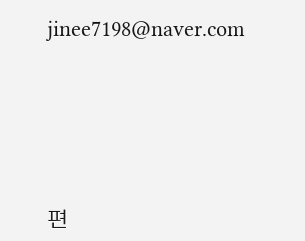jinee7198@naver.com






편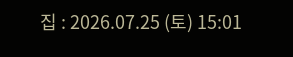집 : 2026.07.25 (토) 15:01